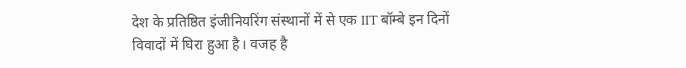देश के प्रतिष्ठित इंजीनियरिंग संस्थानों में से एक IIT बॉम्बे इन दिनों विवादों में घिरा हुआ है। वजह है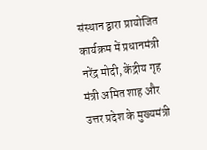संस्थान द्वारा प्रायोजित कार्यक्रम में प्रधानमंत्री नरेंद्र मोदी, केंद्रीय गृह मंत्री अमित शाह और उत्तर प्रदेश के मुख्यमंत्री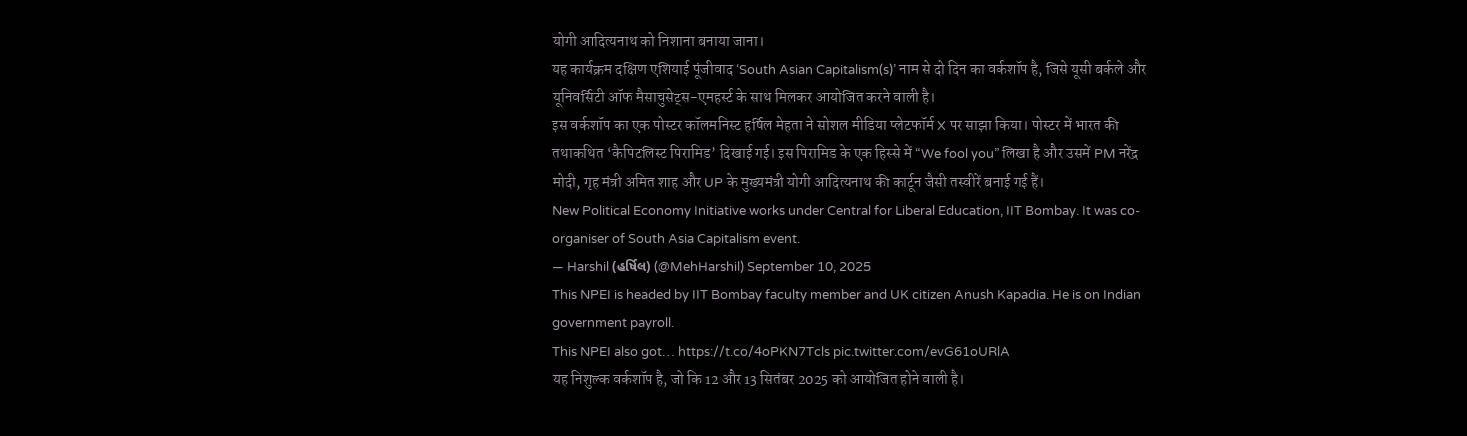योगी आदित्यनाथ को निशाना बनाया जाना।
यह कार्यक्रम दक्षिण एशियाई पूंजीवाद ‘South Asian Capitalism(s)’ नाम से दो दिन का वर्कशॉप है, जिसे यूसी बर्कले और यूनिवर्सिटी ऑफ मैसाचुसेट्स-एमहर्स्ट के साथ मिलकर आयोजित करने वाली है।
इस वर्कशॉप का एक पोस्टर कॉलमनिस्ट हर्षिल मेहता ने सोशल मीडिया प्लेटफॉर्म X पर साझा किया। पोस्टर में भारत की तथाकथित ‘कैपिटलिस्ट पिरामिड’ दिखाई गई। इस पिरामिड के एक हिस्से में “We fool you” लिखा है और उसमें PM नरेंद्र मोदी, गृह मंत्री अमित शाह और UP के मुख्यमंत्री योगी आदित्यनाथ की कार्टून जैसी तस्वीरें बनाई गई हैं।
New Political Economy Initiative works under Central for Liberal Education, IIT Bombay. It was co-organiser of South Asia Capitalism event.
— Harshil (હર્ષિલ) (@MehHarshil) September 10, 2025
This NPEI is headed by IIT Bombay faculty member and UK citizen Anush Kapadia. He is on Indian government payroll.
This NPEI also got… https://t.co/4oPKN7Tcls pic.twitter.com/evG61oURlA
यह निशुल्क वर्कशॉप है, जो कि 12 और 13 सितंबर 2025 को आयोजित होने वाली है।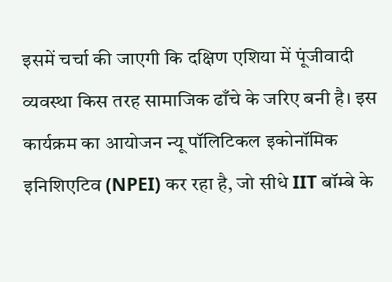इसमें चर्चा की जाएगी कि दक्षिण एशिया में पूंजीवादी व्यवस्था किस तरह सामाजिक ढाँचे के जरिए बनी है। इस कार्यक्रम का आयोजन न्यू पॉलिटिकल इकोनॉमिक इनिशिएटिव (NPEI) कर रहा है, जो सीधे IIT बॉम्बे के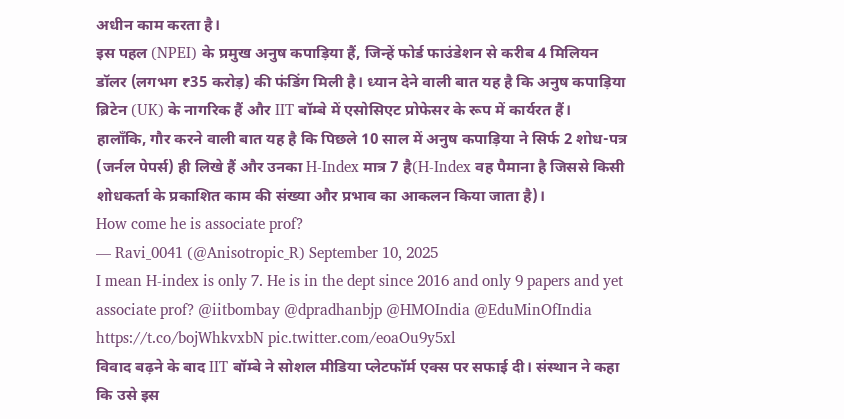अधीन काम करता है।
इस पहल (NPEI) के प्रमुख अनुष कपाड़िया हैं, जिन्हें फोर्ड फाउंडेशन से करीब 4 मिलियन डॉलर (लगभग ₹35 करोड़) की फंडिंग मिली है। ध्यान देने वाली बात यह है कि अनुष कपाड़िया ब्रिटेन (UK) के नागरिक हैं और IIT बॉम्बे में एसोसिएट प्रोफेसर के रूप में कार्यरत हैं।
हालाँकि, गौर करने वाली बात यह है कि पिछले 10 साल में अनुष कपाड़िया ने सिर्फ 2 शोध-पत्र (जर्नल पेपर्स) ही लिखे हैं और उनका H-Index मात्र 7 है(H-Index वह पैमाना है जिससे किसी शोधकर्ता के प्रकाशित काम की संख्या और प्रभाव का आकलन किया जाता है)।
How come he is associate prof?
— Ravi_0041 (@Anisotropic_R) September 10, 2025
I mean H-index is only 7. He is in the dept since 2016 and only 9 papers and yet associate prof? @iitbombay @dpradhanbjp @HMOIndia @EduMinOfIndia https://t.co/bojWhkvxbN pic.twitter.com/eoaOu9y5xl
विवाद बढ़ने के बाद IIT बॉम्बे ने सोशल मीडिया प्लेटफॉर्म एक्स पर सफाई दी। संस्थान ने कहा कि उसे इस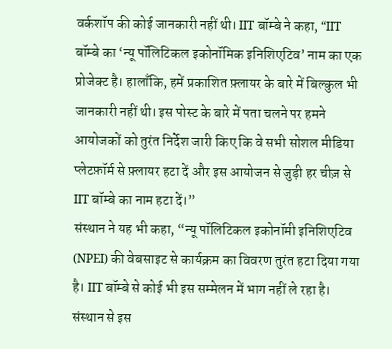वर्कशॉप की कोई जानकारी नहीं थी। IIT बॉम्बे ने कहा, “IIT बॉम्बे का ‘न्यू पॉलिटिकल इकोनॉमिक इनिशिएटिव’ नाम का एक प्रोजेक्ट है। हालाँकि, हमें प्रकाशित फ़्लायर के बारे में बिल्कुल भी जानकारी नहीं थी। इस पोस्ट के बारे में पता चलने पर हमने आयोजकों को तुरंत निर्देश जारी किए कि वे सभी सोशल मीडिया प्लेटफ़ॉर्म से फ़्लायर हटा दें और इस आयोजन से जुड़ी हर चीज़ से IIT बॉम्बे का नाम हटा दें।”
संस्थान ने यह भी कहा, “न्यू पॉलिटिकल इकोनॉमी इनिशिएटिव (NPEI) की वेबसाइट से कार्यक्रम का विवरण तुरंत हटा दिया गया है। IIT बॉम्बे से कोई भी इस सम्मेलन में भाग नहीं ले रहा है। संस्थान से इस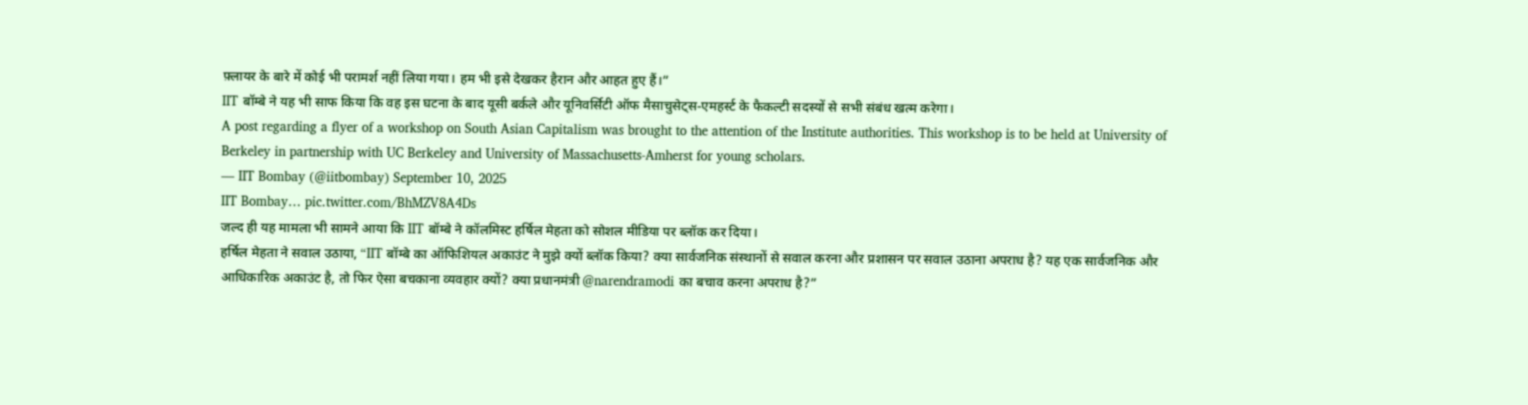फ़्लायर के बारे में कोई भी परामर्श नहीं लिया गया। हम भी इसे देखकर हैरान और आहत हुए हैं।”
IIT बॉम्बे ने यह भी साफ किया कि वह इस घटना के बाद यूसी बर्कले और यूनिवर्सिटी ऑफ मैसाचुसेट्स-एमहर्स्ट के फैकल्टी सदस्यों से सभी संबंध खत्म करेगा।
A post regarding a flyer of a workshop on South Asian Capitalism was brought to the attention of the Institute authorities. This workshop is to be held at University of Berkeley in partnership with UC Berkeley and University of Massachusetts-Amherst for young scholars.
— IIT Bombay (@iitbombay) September 10, 2025
IIT Bombay… pic.twitter.com/BhMZV8A4Ds
जल्द ही यह मामला भी सामने आया कि IIT बॉम्बे ने कॉलमिस्ट हर्षिल मेहता को सोशल मीडिया पर ब्लॉक कर दिया।
हर्षिल मेहता ने सवाल उठाया, “IIT बॉम्बे का ऑफिशियल अकाउंट ने मुझे क्यों ब्लॉक किया? क्या सार्वजनिक संस्थानों से सवाल करना और प्रशासन पर सवाल उठाना अपराध है? यह एक सार्वजनिक और आधिकारिक अकाउंट है, तो फिर ऐसा बचकाना व्यवहार क्यों? क्या प्रधानमंत्री @narendramodi का बचाव करना अपराध है?”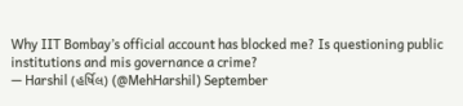Why IIT Bombay’s official account has blocked me? Is questioning public institutions and mis governance a crime?
— Harshil (હર્ષિલ) (@MehHarshil) September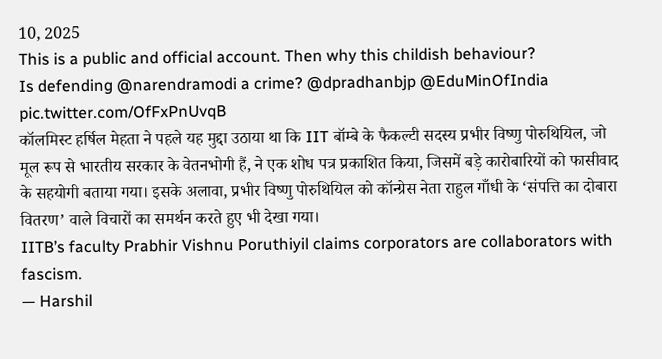10, 2025
This is a public and official account. Then why this childish behaviour?
Is defending @narendramodi a crime? @dpradhanbjp @EduMinOfIndia pic.twitter.com/OfFxPnUvqB
कॉलमिस्ट हर्षिल मेहता ने पहले यह मुद्दा उठाया था कि IIT बॉम्बे के फैकल्टी सदस्य प्रभीर विष्णु पोरुथियिल, जो मूल रूप से भारतीय सरकार के वेतनभोगी हैं, ने एक शोध पत्र प्रकाशित किया, जिसमें बड़े कारोबारियों को फासीवाद के सहयोगी बताया गया। इसके अलावा, प्रभीर विष्णु पोरुथियिल को कॉन्ग्रेस नेता राहुल गाँधी के ‘संपत्ति का दोबारा वितरण’ वाले विचारों का समर्थन करते हुए भी देखा गया।
IITB’s faculty Prabhir Vishnu Poruthiyil claims corporators are collaborators with fascism.
— Harshil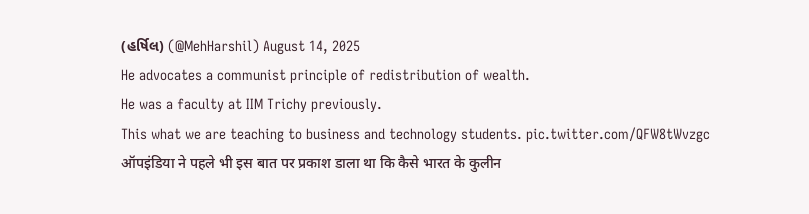(હર્ષિલ) (@MehHarshil) August 14, 2025
He advocates a communist principle of redistribution of wealth.
He was a faculty at IIM Trichy previously.
This what we are teaching to business and technology students. pic.twitter.com/QFW8tWvzgc
ऑपइंडिया ने पहले भी इस बात पर प्रकाश डाला था कि कैसे भारत के कुलीन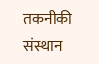तकनीकी संस्थान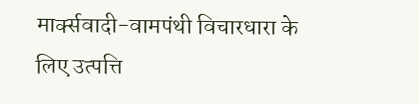मार्क्सवादी-वामपंथी विचारधारा के लिए उत्पत्ति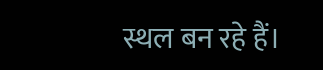स्थल बन रहे हैं।